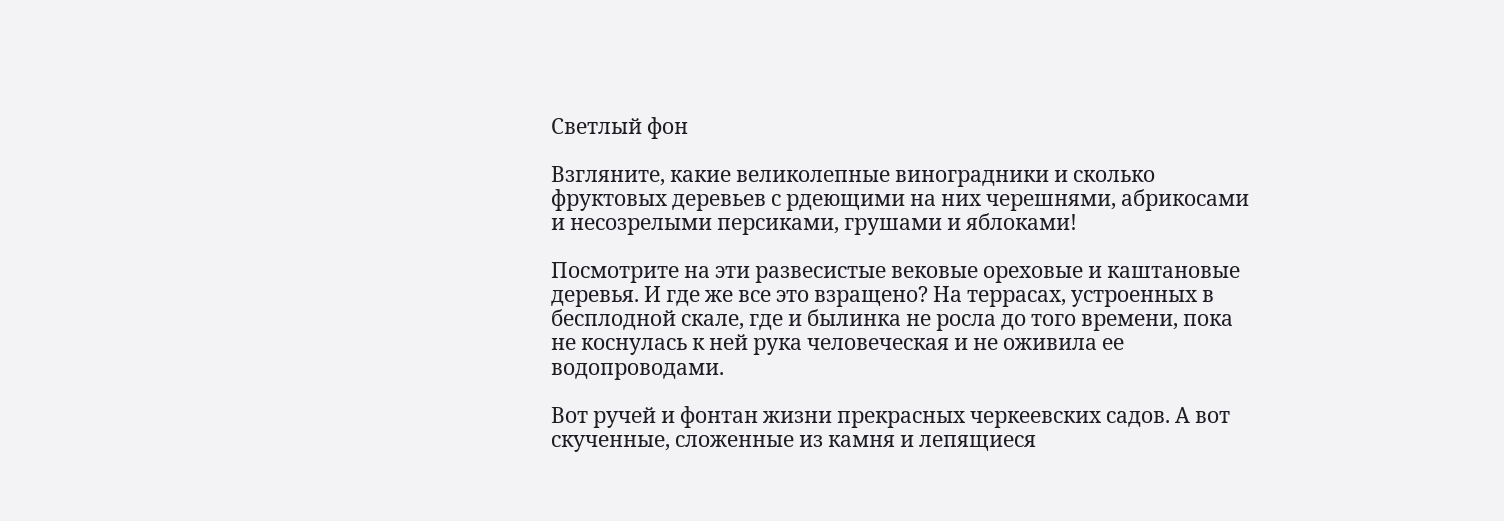Светлый фон

Взгляните, какие великолепные виноградники и сколько фруктовых деревьев с рдеющими на них черешнями, абрикосами и несозрелыми персиками, грушами и яблоками!

Посмотрите на эти развесистые вековые ореховые и каштановые деревья. И где же все это взращено? На террасах, устроенных в бесплодной скале, где и былинка не росла до того времени, пока не коснулась к ней рука человеческая и не оживила ее водопроводами.

Вот ручей и фонтан жизни прекрасных черкеевских садов. А вот скученные, сложенные из камня и лепящиеся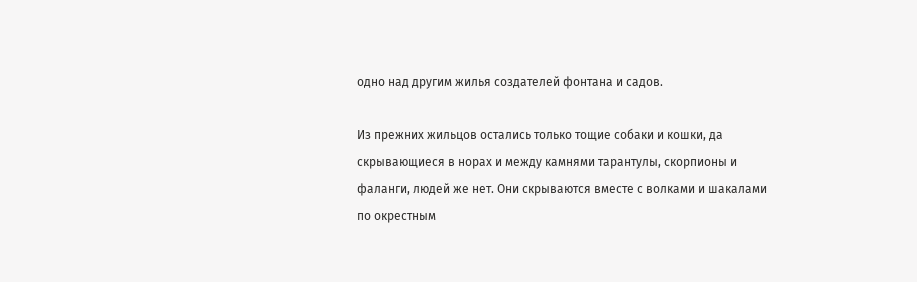одно над другим жилья создателей фонтана и садов.

Из прежних жильцов остались только тощие собаки и кошки, да скрывающиеся в норах и между камнями тарантулы, скорпионы и фаланги, людей же нет. Они скрываются вместе с волками и шакалами по окрестным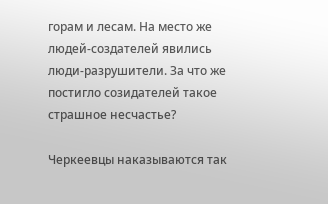горам и лесам. На место же людей-создателей явились люди-разрушители. За что же постигло созидателей такое страшное несчастье?

Черкеевцы наказываются так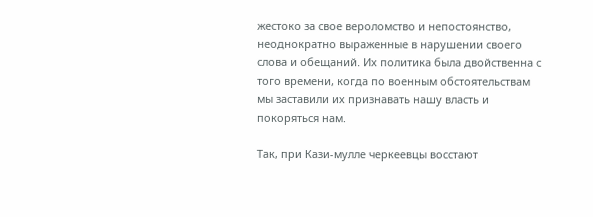жестоко за свое вероломство и непостоянство, неоднократно выраженные в нарушении своего слова и обещаний. Их политика была двойственна с того времени, когда по военным обстоятельствам мы заставили их признавать нашу власть и покоряться нам.

Так, при Кази-мулле черкеевцы восстают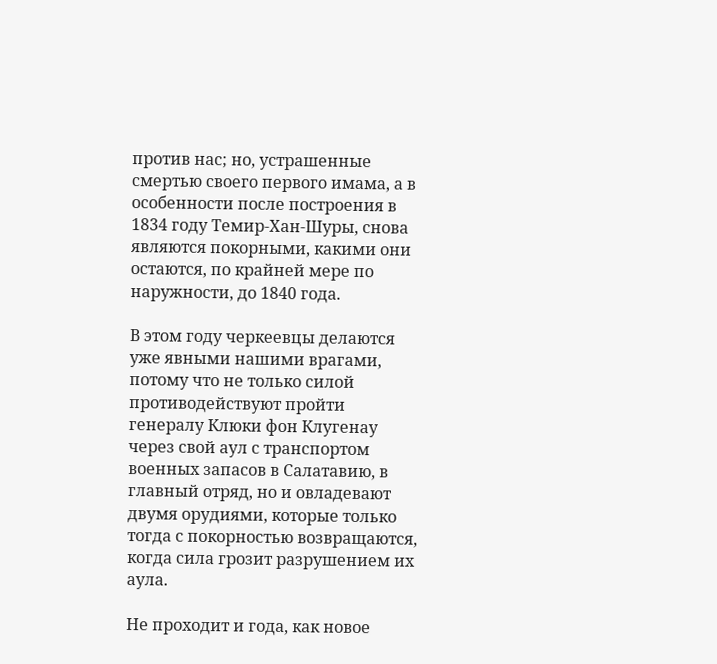против нас; но, устрашенные смертью своего первого имама, а в особенности после построения в 1834 году Темир-Хан-Шуры, снова являются покорными, какими они остаются, по крайней мере по наружности, до 1840 года.

В этом году черкеевцы делаются уже явными нашими врагами, потому что не только силой противодействуют пройти генералу Клюки фон Клугенау через свой аул с транспортом военных запасов в Салатавию, в главный отряд, но и овладевают двумя орудиями, которые только тогда с покорностью возвращаются, когда сила грозит разрушением их аула.

Не проходит и года, как новое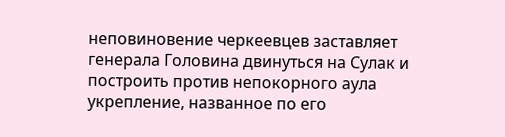неповиновение черкеевцев заставляет генерала Головина двинуться на Сулак и построить против непокорного аула укрепление, названное по его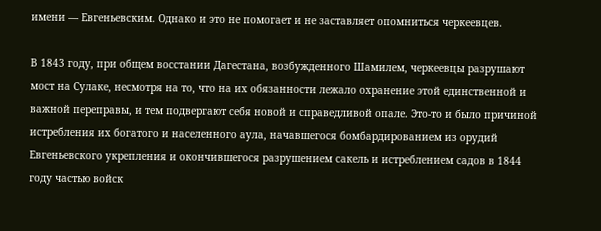имени — Евгеньевским. Однако и это не помогает и не заставляет опомниться черкеевцев.

В 1843 году, при общем восстании Дагестана, возбужденного Шамилем, черкеевцы разрушают мост на Сулаке, несмотря на то, что на их обязанности лежало охранение этой единственной и важной переправы, и тем подвергают себя новой и справедливой опале. Это-то и было причиной истребления их богатого и населенного аула, начавшегося бомбардированием из орудий Евгеньевского укрепления и окончившегося разрушением сакель и истреблением садов в 1844 году частью войск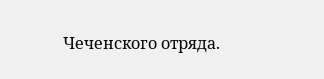Чеченского отряда.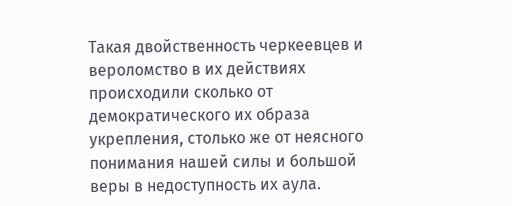Такая двойственность черкеевцев и вероломство в их действиях происходили сколько от демократического их образа укрепления, столько же от неясного понимания нашей силы и большой веры в недоступность их аула.